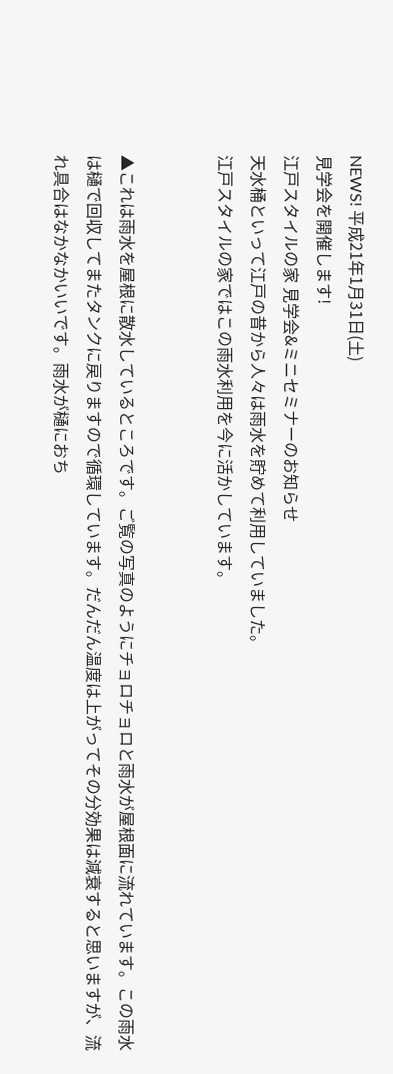NEWS! 平成21年1月31日(土)
見学会を開催します!
江戸スタイルの家 見学会&ミニセミナーのお知らせ
天水桶といって江戸の昔から人々は雨水を貯めて利用していました。
江戸スタイルの家ではこの雨水利用を今に活かしています。


▲これは雨水を屋根に散水しているところです。ご覧の写真のようにチョロチョロと雨水が屋根面に流れています。この雨水は樋で回収してまたタンクに戻りますので循環しています。だんだん温度は上がってその分効果は減衰すると思いますが、流れ具合はなかなかいいです。雨水が樋におち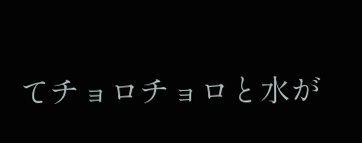てチョロチョロと水が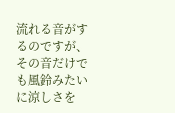流れる音がするのですが、その音だけでも風鈴みたいに涼しさを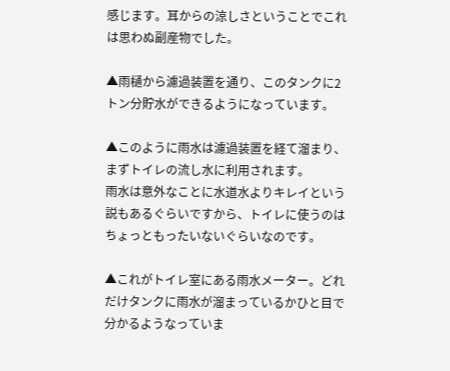感じます。耳からの涼しさということでこれは思わぬ副産物でした。

▲雨樋から濾過装置を通り、このタンクに2トン分貯水ができるようになっています。

▲このように雨水は濾過装置を経て溜まり、まずトイレの流し水に利用されます。
雨水は意外なことに水道水よりキレイという説もあるぐらいですから、トイレに使うのはちょっともったいないぐらいなのです。

▲これがトイレ室にある雨水メーター。どれだけタンクに雨水が溜まっているかひと目で分かるようなっていま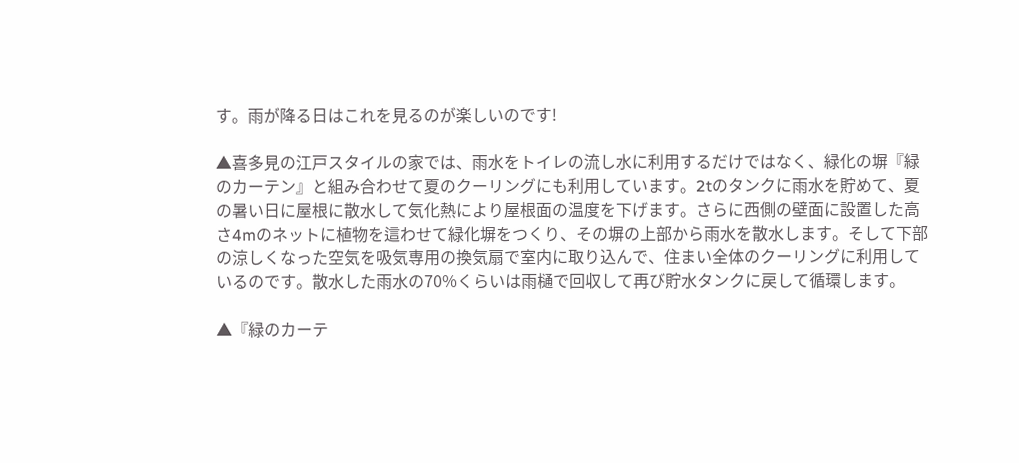す。雨が降る日はこれを見るのが楽しいのです!

▲喜多見の江戸スタイルの家では、雨水をトイレの流し水に利用するだけではなく、緑化の塀『緑のカーテン』と組み合わせて夏のクーリングにも利用しています。2tのタンクに雨水を貯めて、夏の暑い日に屋根に散水して気化熱により屋根面の温度を下げます。さらに西側の壁面に設置した高さ4mのネットに植物を這わせて緑化塀をつくり、その塀の上部から雨水を散水します。そして下部の涼しくなった空気を吸気専用の換気扇で室内に取り込んで、住まい全体のクーリングに利用しているのです。散水した雨水の70%くらいは雨樋で回収して再び貯水タンクに戻して循環します。

▲『緑のカーテ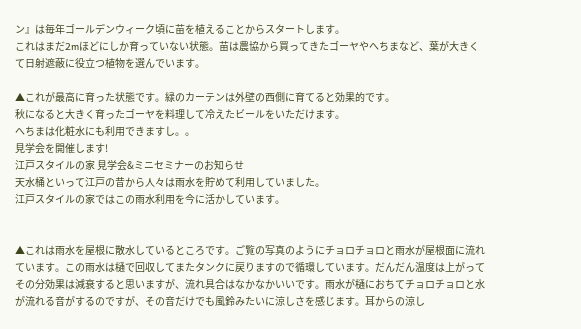ン』は毎年ゴールデンウィーク頃に苗を植えることからスタートします。
これはまだ2mほどにしか育っていない状態。苗は農協から買ってきたゴーヤやへちまなど、葉が大きくて日射遮蔽に役立つ植物を選んでいます。

▲これが最高に育った状態です。緑のカーテンは外壁の西側に育てると効果的です。
秋になると大きく育ったゴーヤを料理して冷えたビールをいただけます。
へちまは化粧水にも利用できますし。。
見学会を開催します!
江戸スタイルの家 見学会&ミニセミナーのお知らせ
天水桶といって江戸の昔から人々は雨水を貯めて利用していました。
江戸スタイルの家ではこの雨水利用を今に活かしています。


▲これは雨水を屋根に散水しているところです。ご覧の写真のようにチョロチョロと雨水が屋根面に流れています。この雨水は樋で回収してまたタンクに戻りますので循環しています。だんだん温度は上がってその分効果は減衰すると思いますが、流れ具合はなかなかいいです。雨水が樋におちてチョロチョロと水が流れる音がするのですが、その音だけでも風鈴みたいに涼しさを感じます。耳からの涼し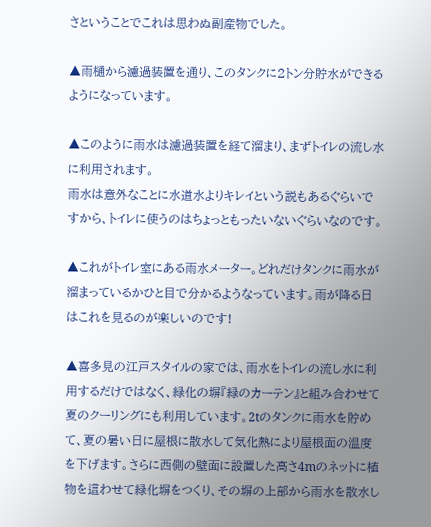さということでこれは思わぬ副産物でした。

▲雨樋から濾過装置を通り、このタンクに2トン分貯水ができるようになっています。

▲このように雨水は濾過装置を経て溜まり、まずトイレの流し水に利用されます。
雨水は意外なことに水道水よりキレイという説もあるぐらいですから、トイレに使うのはちょっともったいないぐらいなのです。

▲これがトイレ室にある雨水メーター。どれだけタンクに雨水が溜まっているかひと目で分かるようなっています。雨が降る日はこれを見るのが楽しいのです!

▲喜多見の江戸スタイルの家では、雨水をトイレの流し水に利用するだけではなく、緑化の塀『緑のカーテン』と組み合わせて夏のクーリングにも利用しています。2tのタンクに雨水を貯めて、夏の暑い日に屋根に散水して気化熱により屋根面の温度を下げます。さらに西側の壁面に設置した高さ4mのネットに植物を這わせて緑化塀をつくり、その塀の上部から雨水を散水し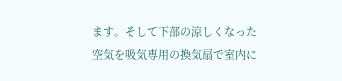ます。そして下部の涼しくなった空気を吸気専用の換気扇で室内に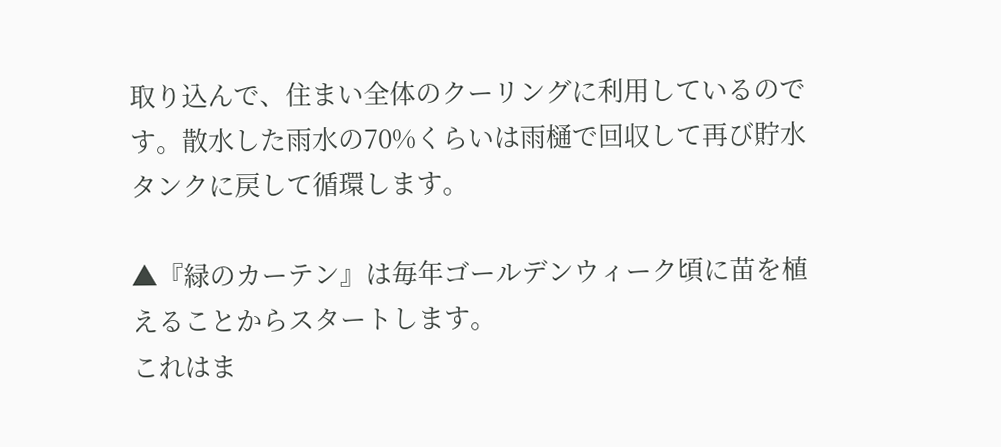取り込んで、住まい全体のクーリングに利用しているのです。散水した雨水の70%くらいは雨樋で回収して再び貯水タンクに戻して循環します。

▲『緑のカーテン』は毎年ゴールデンウィーク頃に苗を植えることからスタートします。
これはま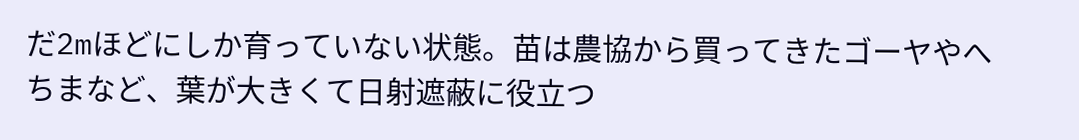だ2mほどにしか育っていない状態。苗は農協から買ってきたゴーヤやへちまなど、葉が大きくて日射遮蔽に役立つ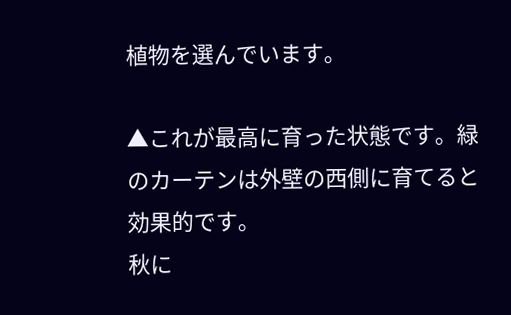植物を選んでいます。

▲これが最高に育った状態です。緑のカーテンは外壁の西側に育てると効果的です。
秋に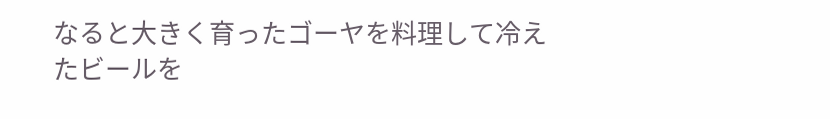なると大きく育ったゴーヤを料理して冷えたビールを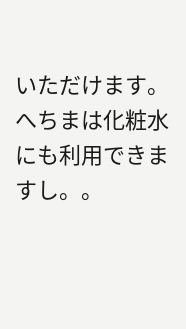いただけます。
へちまは化粧水にも利用できますし。。